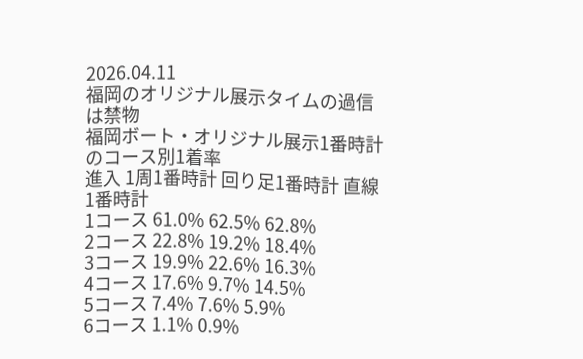2026.04.11
福岡のオリジナル展示タイムの過信は禁物
福岡ボート・オリジナル展示1番時計のコース別1着率
進入 1周1番時計 回り足1番時計 直線1番時計
1コース 61.0% 62.5% 62.8%
2コース 22.8% 19.2% 18.4%
3コース 19.9% 22.6% 16.3%
4コース 17.6% 9.7% 14.5%
5コース 7.4% 7.6% 5.9%
6コース 1.1% 0.9%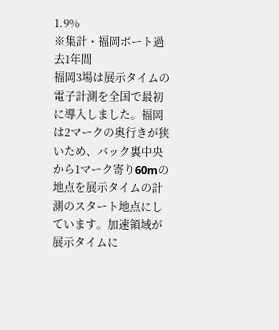1.9%
※集計・福岡ボート過去1年間
福岡3場は展示タイムの電子計測を全国で最初に導入しました。福岡は2マークの奥行きが狭いため、バック裏中央から1マーク寄り60mの地点を展示タイムの計測のスタート地点にしています。加速領域が展示タイムに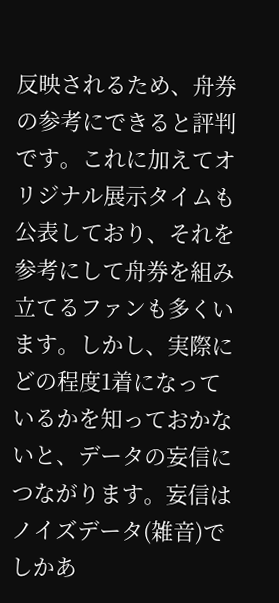反映されるため、舟券の参考にできると評判です。これに加えてオリジナル展示タイムも公表しており、それを参考にして舟券を組み立てるファンも多くいます。しかし、実際にどの程度1着になっているかを知っておかないと、データの妄信につながります。妄信はノイズデータ(雑音)でしかあ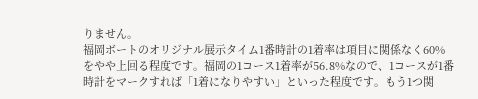りません。
福岡ボートのオリジナル展示タイム1番時計の1着率は項目に関係なく60%をやや上回る程度です。福岡の1コース1着率が56.8%なので、1コースが1番時計をマークすれば「1着になりやすい」といった程度です。もう1つ関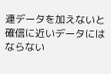連データを加えないと確信に近いデータにはならない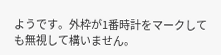ようです。外枠が1番時計をマークしても無視して構いません。